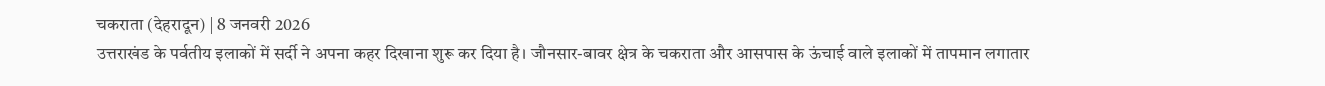चकराता (देहरादून) | 8 जनवरी 2026
उत्तराखंड के पर्वतीय इलाकों में सर्दी ने अपना कहर दिखाना शुरू कर दिया है। जौनसार-बावर क्षेत्र के चकराता और आसपास के ऊंचाई वाले इलाकों में तापमान लगातार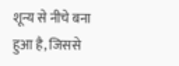शून्य से नीचे बना हुआ है, जिससे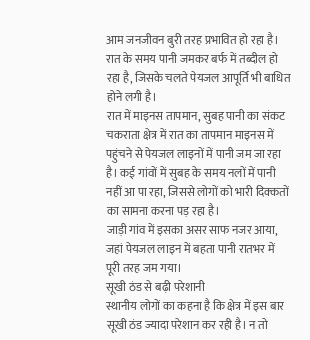आम जनजीवन बुरी तरह प्रभावित हो रहा है। रात के समय पानी जमकर बर्फ में तब्दील हो रहा है, जिसके चलते पेयजल आपूर्ति भी बाधित होने लगी है।
रात में माइनस तापमान, सुबह पानी का संकट
चकराता क्षेत्र में रात का तापमान माइनस में पहुंचने से पेयजल लाइनों में पानी जम जा रहा है। कई गांवों में सुबह के समय नलों में पानी नहीं आ पा रहा, जिससे लोगों को भारी दिक्कतों का सामना करना पड़ रहा है।
जाड़ी गांव में इसका असर साफ नजर आया, जहां पेयजल लाइन में बहता पानी रातभर में पूरी तरह जम गया।
सूखी ठंड से बढ़ी परेशानी
स्थानीय लोगों का कहना है कि क्षेत्र में इस बार सूखी ठंड ज्यादा परेशान कर रही है। न तो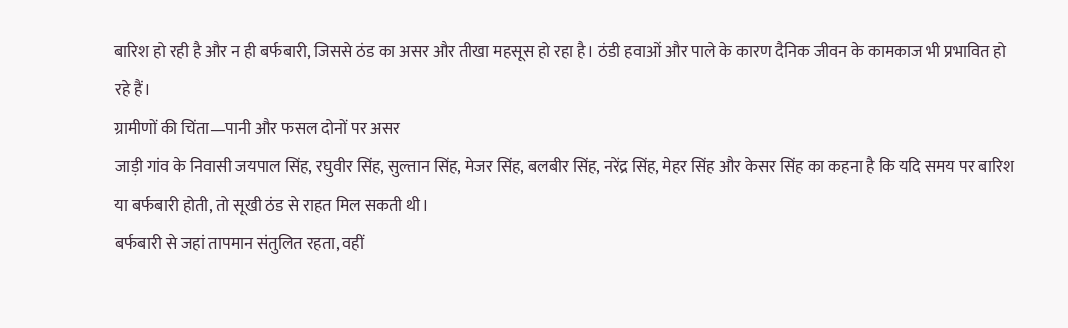बारिश हो रही है और न ही बर्फबारी, जिससे ठंड का असर और तीखा महसूस हो रहा है। ठंडी हवाओं और पाले के कारण दैनिक जीवन के कामकाज भी प्रभावित हो रहे हैं।
ग्रामीणों की चिंता—पानी और फसल दोनों पर असर
जाड़ी गांव के निवासी जयपाल सिंह, रघुवीर सिंह, सुल्तान सिंह, मेजर सिंह, बलबीर सिंह, नरेंद्र सिंह, मेहर सिंह और केसर सिंह का कहना है कि यदि समय पर बारिश या बर्फबारी होती, तो सूखी ठंड से राहत मिल सकती थी।
बर्फबारी से जहां तापमान संतुलित रहता, वहीं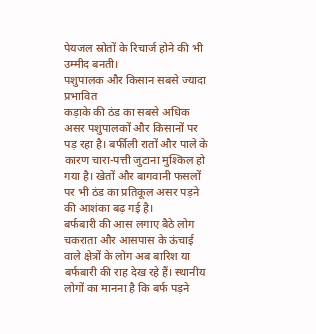पेयजल स्रोतों के रिचार्ज होने की भी उम्मीद बनती।
पशुपालक और किसान सबसे ज्यादा प्रभावित
कड़ाके की ठंड का सबसे अधिक असर पशुपालकों और किसानों पर पड़ रहा है। बर्फीली रातों और पाले के कारण चारा-पत्ती जुटाना मुश्किल हो गया है। खेतों और बागवानी फसलों पर भी ठंड का प्रतिकूल असर पड़ने की आशंका बढ़ गई है।
बर्फबारी की आस लगाए बैठे लोग
चकराता और आसपास के ऊंचाई वाले क्षेत्रों के लोग अब बारिश या बर्फबारी की राह देख रहे हैं। स्थानीय लोगों का मानना है कि बर्फ पड़ने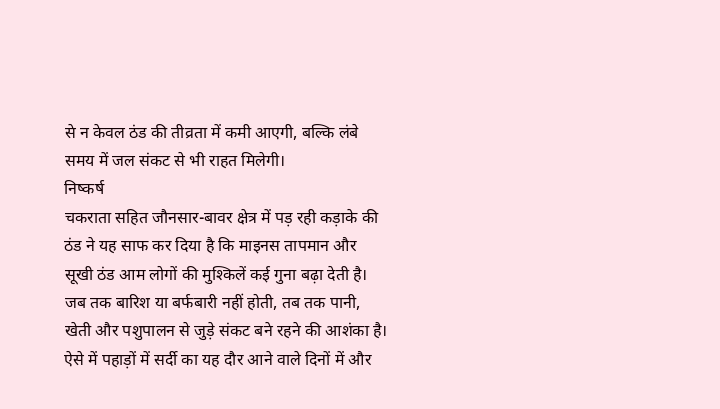से न केवल ठंड की तीव्रता में कमी आएगी, बल्कि लंबे समय में जल संकट से भी राहत मिलेगी।
निष्कर्ष
चकराता सहित जौनसार-बावर क्षेत्र में पड़ रही कड़ाके की ठंड ने यह साफ कर दिया है कि माइनस तापमान और सूखी ठंड आम लोगों की मुश्किलें कई गुना बढ़ा देती है। जब तक बारिश या बर्फबारी नहीं होती, तब तक पानी, खेती और पशुपालन से जुड़े संकट बने रहने की आशंका है। ऐसे में पहाड़ों में सर्दी का यह दौर आने वाले दिनों में और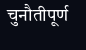चुनौतीपूर्ण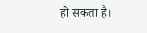हो सकता है।